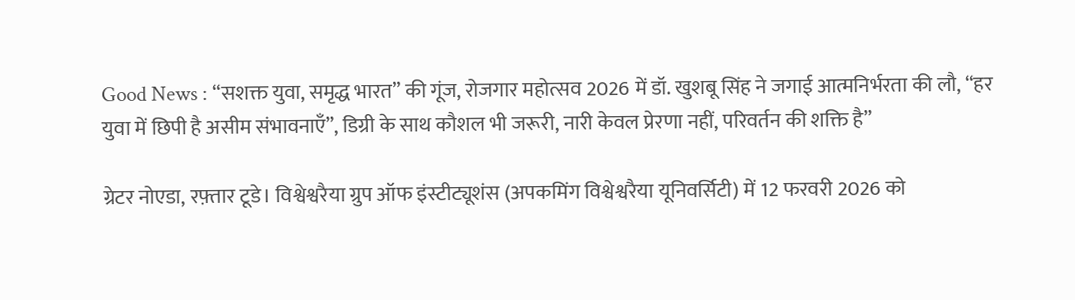Good News : “सशक्त युवा, समृद्ध भारत” की गूंज, रोजगार महोत्सव 2026 में डॉ. खुशबू सिंह ने जगाई आत्मनिर्भरता की लौ, “हर युवा में छिपी है असीम संभावनाएँ”, डिग्री के साथ कौशल भी जरूरी, नारी केवल प्रेरणा नहीं, परिवर्तन की शक्ति है”

ग्रेटर नोएडा, रफ़्तार टूडे। विश्वेश्वरैया ग्रुप ऑफ इंस्टीट्यूशंस (अपकमिंग विश्वेश्वरैया यूनिवर्सिटी) में 12 फरवरी 2026 को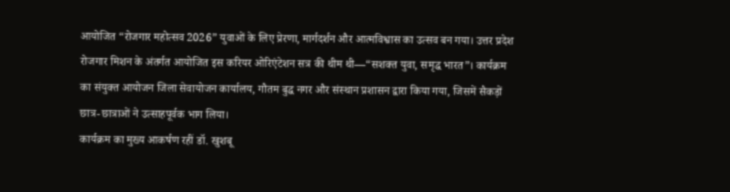आयोजित “रोजगार महोत्सव 2026” युवाओं के लिए प्रेरणा, मार्गदर्शन और आत्मविश्वास का उत्सव बन गया। उत्तर प्रदेश रोजगार मिशन के अंतर्गत आयोजित इस करियर ओरिएंटेशन सत्र की थीम थी—“सशक्त युवा, समृद्ध भारत”। कार्यक्रम का संयुक्त आयोजन जिला सेवायोजन कार्यालय, गौतम बुद्ध नगर और संस्थान प्रशासन द्वारा किया गया, जिसमें सैकड़ों छात्र-छात्राओं ने उत्साहपूर्वक भाग लिया।
कार्यक्रम का मुख्य आकर्षण रहीं डॉ. खुशबू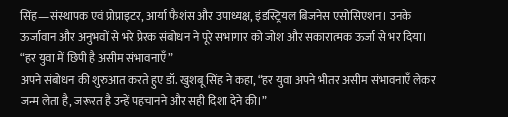सिंह—संस्थापक एवं प्रोप्राइटर, आर्या फैशंस और उपाध्यक्ष, इंडस्ट्रियल बिजनेस एसोसिएशन। उनके ऊर्जावान और अनुभवों से भरे प्रेरक संबोधन ने पूरे सभागार को जोश और सकारात्मक ऊर्जा से भर दिया।
“हर युवा में छिपी है असीम संभावनाएँ”
अपने संबोधन की शुरुआत करते हुए डॉ. खुशबू सिंह ने कहा, “हर युवा अपने भीतर असीम संभावनाएँ लेकर जन्म लेता है, जरूरत है उन्हें पहचानने और सही दिशा देने की।”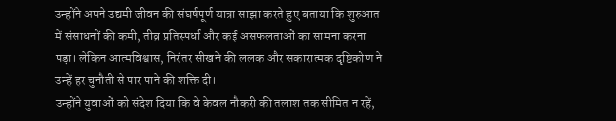उन्होंने अपने उद्यमी जीवन की संघर्षपूर्ण यात्रा साझा करते हुए बताया कि शुरुआत में संसाधनों की कमी, तीव्र प्रतिस्पर्धा और कई असफलताओं का सामना करना पड़ा। लेकिन आत्मविश्वास, निरंतर सीखने की ललक और सकारात्मक दृष्टिकोण ने उन्हें हर चुनौती से पार पाने की शक्ति दी।
उन्होंने युवाओं को संदेश दिया कि वे केवल नौकरी की तलाश तक सीमित न रहें,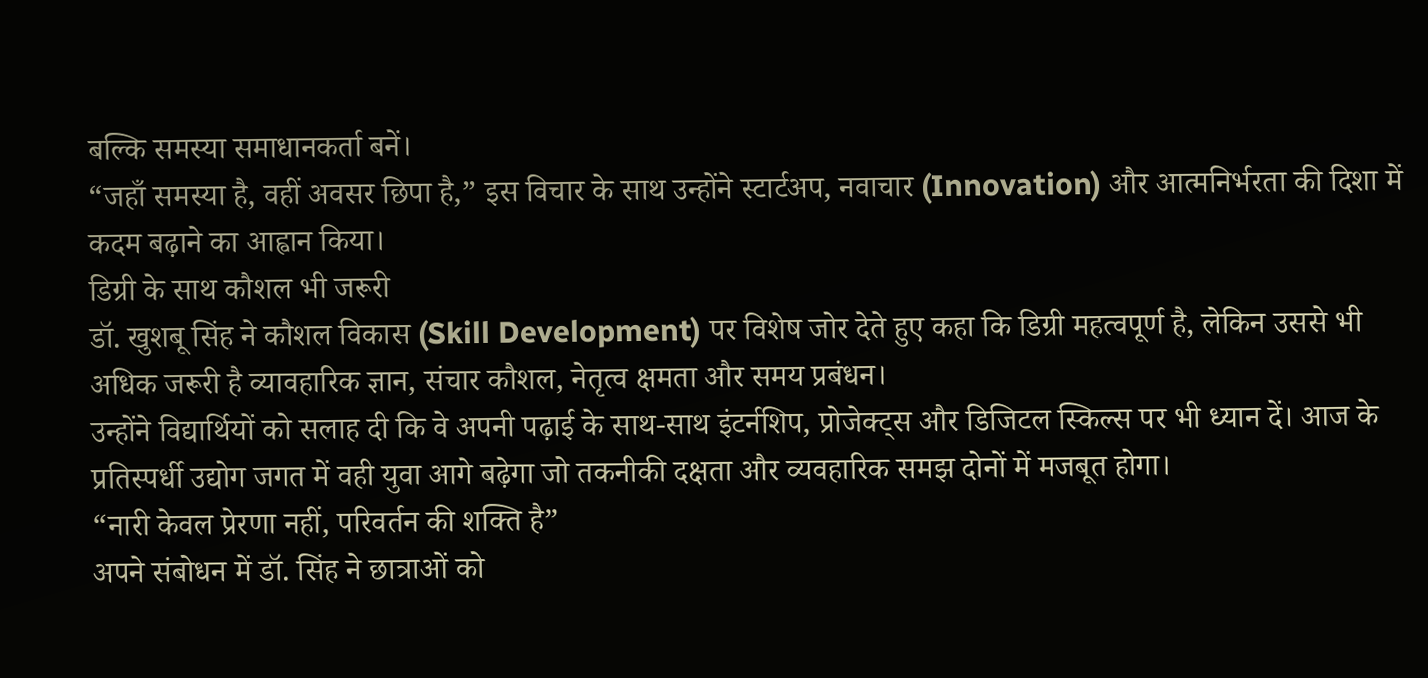बल्कि समस्या समाधानकर्ता बनें।
“जहाँ समस्या है, वहीं अवसर छिपा है,” इस विचार के साथ उन्होंने स्टार्टअप, नवाचार (Innovation) और आत्मनिर्भरता की दिशा में कदम बढ़ाने का आह्वान किया।
डिग्री के साथ कौशल भी जरूरी
डॉ. खुशबू सिंह ने कौशल विकास (Skill Development) पर विशेष जोर देते हुए कहा कि डिग्री महत्वपूर्ण है, लेकिन उससे भी अधिक जरूरी है व्यावहारिक ज्ञान, संचार कौशल, नेतृत्व क्षमता और समय प्रबंधन।
उन्होंने विद्यार्थियों को सलाह दी कि वे अपनी पढ़ाई के साथ-साथ इंटर्नशिप, प्रोजेक्ट्स और डिजिटल स्किल्स पर भी ध्यान दें। आज के प्रतिस्पर्धी उद्योग जगत में वही युवा आगे बढ़ेगा जो तकनीकी दक्षता और व्यवहारिक समझ दोनों में मजबूत होगा।
“नारी केवल प्रेरणा नहीं, परिवर्तन की शक्ति है”
अपने संबोधन में डॉ. सिंह ने छात्राओं को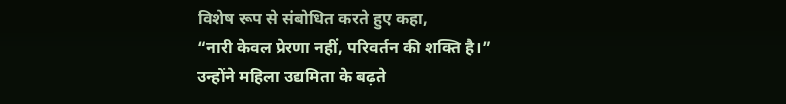विशेष रूप से संबोधित करते हुए कहा,
“नारी केवल प्रेरणा नहीं, परिवर्तन की शक्ति है।”
उन्होंने महिला उद्यमिता के बढ़ते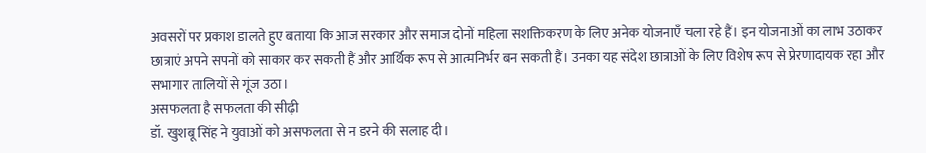अवसरों पर प्रकाश डालते हुए बताया कि आज सरकार और समाज दोनों महिला सशक्तिकरण के लिए अनेक योजनाएँ चला रहे हैं। इन योजनाओं का लाभ उठाकर छात्राएं अपने सपनों को साकार कर सकती हैं और आर्थिक रूप से आत्मनिर्भर बन सकती हैं। उनका यह संदेश छात्राओं के लिए विशेष रूप से प्रेरणादायक रहा और सभागार तालियों से गूंज उठा।
असफलता है सफलता की सीढ़ी
डॉ. खुशबू सिंह ने युवाओं को असफलता से न डरने की सलाह दी।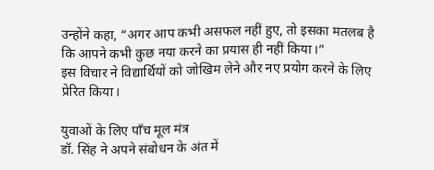उन्होंने कहा, “अगर आप कभी असफल नहीं हुए, तो इसका मतलब है कि आपने कभी कुछ नया करने का प्रयास ही नहीं किया।”
इस विचार ने विद्यार्थियों को जोखिम लेने और नए प्रयोग करने के लिए प्रेरित किया।

युवाओं के लिए पाँच मूल मंत्र
डॉ. सिंह ने अपने संबोधन के अंत में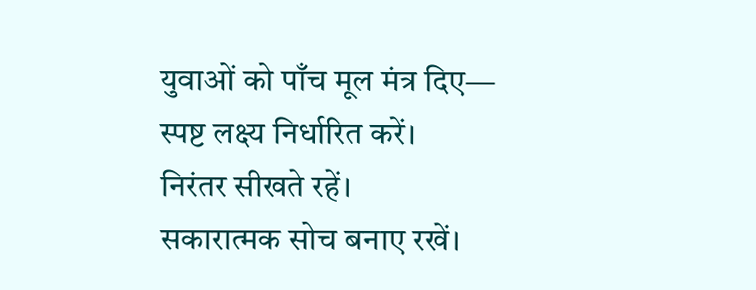युवाओं को पाँच मूल मंत्र दिए—
स्पष्ट लक्ष्य निर्धारित करें।
निरंतर सीखते रहें।
सकारात्मक सोच बनाए रखें।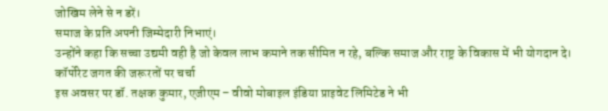जोखिम लेने से न डरें।
समाज के प्रति अपनी जिम्मेदारी निभाएं।
उन्होंने कहा कि सच्चा उद्यमी वही है जो केवल लाभ कमाने तक सीमित न रहे, बल्कि समाज और राष्ट्र के विकास में भी योगदान दे।
कॉर्पोरेट जगत की जरूरतों पर चर्चा
इस अवसर पर डॉ. तक्षक कुमार, एजीएम – वीवो मोबाइल इंडिया प्राइवेट लिमिटेड ने भी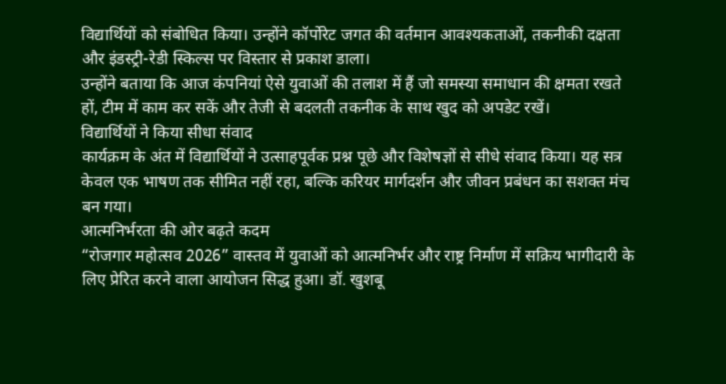विद्यार्थियों को संबोधित किया। उन्होंने कॉर्पोरेट जगत की वर्तमान आवश्यकताओं, तकनीकी दक्षता और इंडस्ट्री-रेडी स्किल्स पर विस्तार से प्रकाश डाला।
उन्होंने बताया कि आज कंपनियां ऐसे युवाओं की तलाश में हैं जो समस्या समाधान की क्षमता रखते हों, टीम में काम कर सकें और तेजी से बदलती तकनीक के साथ खुद को अपडेट रखें।
विद्यार्थियों ने किया सीधा संवाद
कार्यक्रम के अंत में विद्यार्थियों ने उत्साहपूर्वक प्रश्न पूछे और विशेषज्ञों से सीधे संवाद किया। यह सत्र केवल एक भाषण तक सीमित नहीं रहा, बल्कि करियर मार्गदर्शन और जीवन प्रबंधन का सशक्त मंच बन गया।
आत्मनिर्भरता की ओर बढ़ते कदम
“रोजगार महोत्सव 2026” वास्तव में युवाओं को आत्मनिर्भर और राष्ट्र निर्माण में सक्रिय भागीदारी के लिए प्रेरित करने वाला आयोजन सिद्ध हुआ। डॉ. खुशबू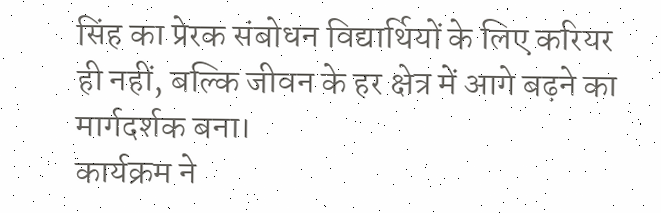सिंह का प्रेरक संबोधन विद्यार्थियों के लिए करियर ही नहीं, बल्कि जीवन के हर क्षेत्र में आगे बढ़ने का मार्गदर्शक बना।
कार्यक्रम ने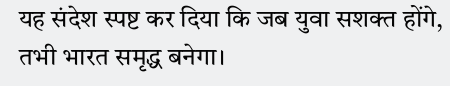यह संदेश स्पष्ट कर दिया कि जब युवा सशक्त होंगे, तभी भारत समृद्ध बनेगा।